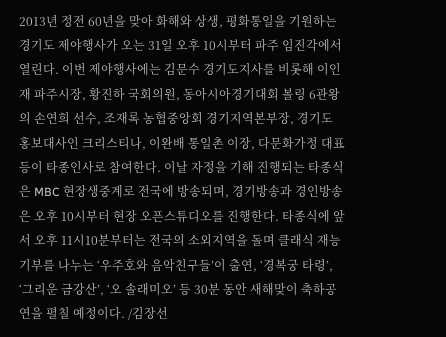2013년 정전 60년을 맞아 화해와 상생, 평화통일을 기원하는 경기도 제야행사가 오는 31일 오후 10시부터 파주 임진각에서 열린다. 이번 제야행사에는 김문수 경기도지사를 비롯해 이인재 파주시장, 황진하 국회의원, 동아시아경기대회 볼링 6관왕의 손연희 선수, 조재록 농협중앙회 경기지역본부장, 경기도 홍보대사인 크리스티나, 이완배 통일촌 이장, 다문화가정 대표 등이 타종인사로 참여한다. 이날 자정을 기해 진행되는 타종식은 MBC 현장생중계로 전국에 방송되며, 경기방송과 경인방송은 오후 10시부터 현장 오픈스튜디오를 진행한다. 타종식에 앞서 오후 11시10분부터는 전국의 소외지역을 돌며 클래식 재능기부를 나누는 ‘우주호와 음악친구들’이 출연, ‘경복궁 타령’, ‘그리운 금강산’, ‘오 솔래미오’ 등 30분 동안 새해맞이 축하공연을 펼칠 예정이다. /김장선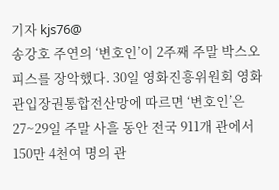기자 kjs76@
송강호 주연의 ‘변호인’이 2주째 주말 박스오피스를 장악했다. 30일 영화진흥위원회 영화관입장권통합전산망에 따르면 ‘변호인’은 27~29일 주말 사흘 동안 전국 911개 관에서 150만 4천여 명의 관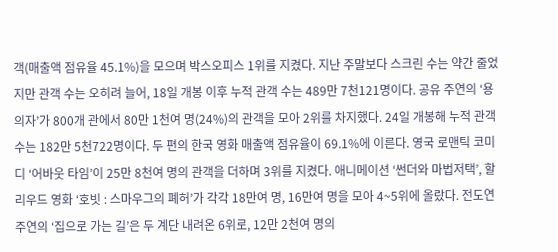객(매출액 점유율 45.1%)을 모으며 박스오피스 1위를 지켰다. 지난 주말보다 스크린 수는 약간 줄었지만 관객 수는 오히려 늘어, 18일 개봉 이후 누적 관객 수는 489만 7천121명이다. 공유 주연의 ‘용의자’가 800개 관에서 80만 1천여 명(24%)의 관객을 모아 2위를 차지했다. 24일 개봉해 누적 관객 수는 182만 5천722명이다. 두 편의 한국 영화 매출액 점유율이 69.1%에 이른다. 영국 로맨틱 코미디 ‘어바웃 타임’이 25만 8천여 명의 관객을 더하며 3위를 지켰다. 애니메이션 ‘썬더와 마법저택’, 할리우드 영화 ‘호빗 : 스마우그의 폐허’가 각각 18만여 명, 16만여 명을 모아 4~5위에 올랐다. 전도연 주연의 ‘집으로 가는 길’은 두 계단 내려온 6위로, 12만 2천여 명의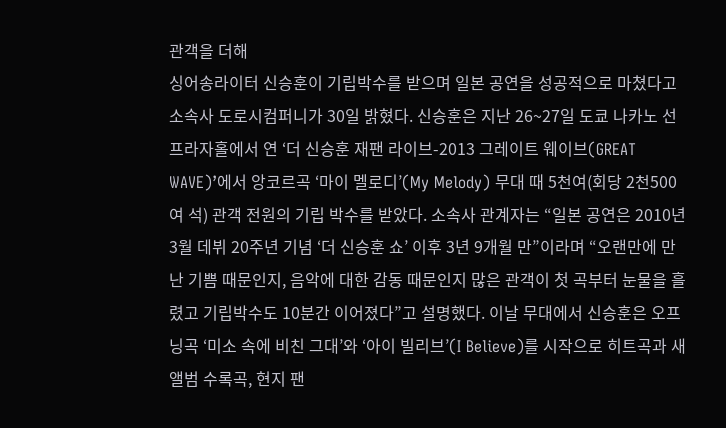관객을 더해
싱어송라이터 신승훈이 기립박수를 받으며 일본 공연을 성공적으로 마쳤다고 소속사 도로시컴퍼니가 30일 밝혔다. 신승훈은 지난 26~27일 도쿄 나카노 선프라자홀에서 연 ‘더 신승훈 재팬 라이브-2013 그레이트 웨이브(GREAT WAVE)’에서 앙코르곡 ‘마이 멜로디’(My Melody) 무대 때 5천여(회당 2천500여 석) 관객 전원의 기립 박수를 받았다. 소속사 관계자는 “일본 공연은 2010년 3월 데뷔 20주년 기념 ‘더 신승훈 쇼’ 이후 3년 9개월 만”이라며 “오랜만에 만난 기쁨 때문인지, 음악에 대한 감동 때문인지 많은 관객이 첫 곡부터 눈물을 흘렸고 기립박수도 10분간 이어졌다”고 설명했다. 이날 무대에서 신승훈은 오프닝곡 ‘미소 속에 비친 그대’와 ‘아이 빌리브’(I Believe)를 시작으로 히트곡과 새 앨범 수록곡, 현지 팬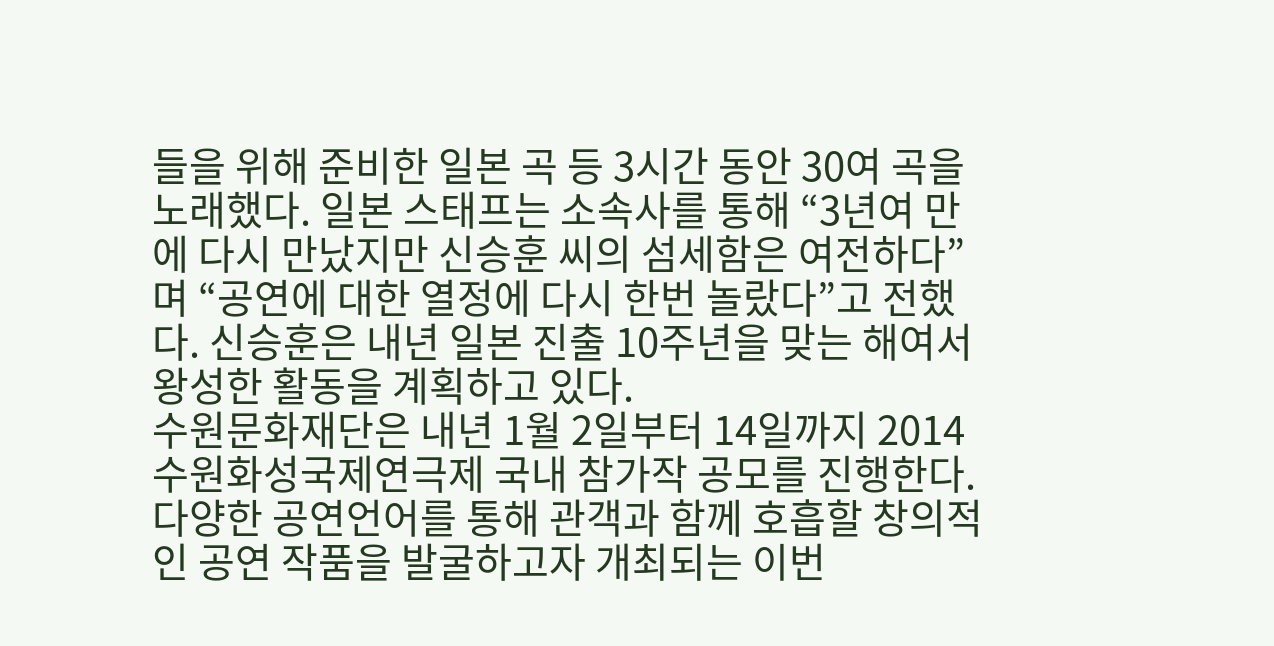들을 위해 준비한 일본 곡 등 3시간 동안 30여 곡을 노래했다. 일본 스태프는 소속사를 통해 “3년여 만에 다시 만났지만 신승훈 씨의 섬세함은 여전하다”며 “공연에 대한 열정에 다시 한번 놀랐다”고 전했다. 신승훈은 내년 일본 진출 10주년을 맞는 해여서 왕성한 활동을 계획하고 있다.
수원문화재단은 내년 1월 2일부터 14일까지 2014 수원화성국제연극제 국내 참가작 공모를 진행한다. 다양한 공연언어를 통해 관객과 함께 호흡할 창의적인 공연 작품을 발굴하고자 개최되는 이번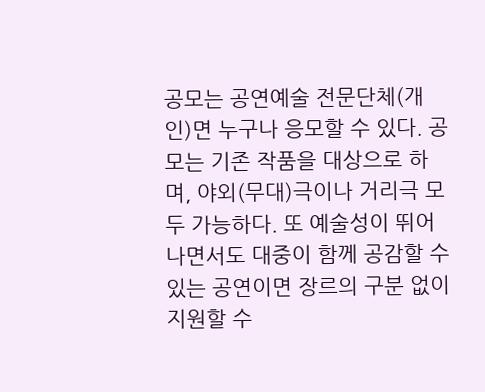공모는 공연예술 전문단체(개인)면 누구나 응모할 수 있다. 공모는 기존 작품을 대상으로 하며, 야외(무대)극이나 거리극 모두 가능하다. 또 예술성이 뛰어나면서도 대중이 함께 공감할 수 있는 공연이면 장르의 구분 없이 지원할 수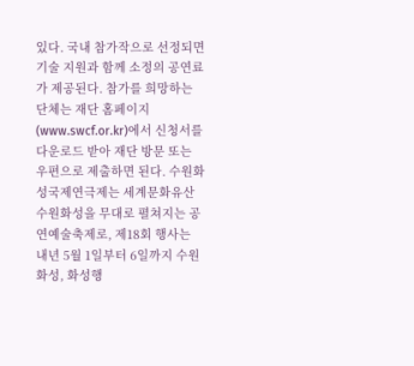있다. 국내 참가작으로 선정되면 기술 지원과 함께 소정의 공연료가 제공된다. 참가를 희망하는 단체는 재단 홈페이지(www.swcf.or.kr)에서 신청서를 다운로드 받아 재단 방문 또는 우편으로 제출하면 된다. 수원화성국제연극제는 세계문화유산 수원화성을 무대로 펼쳐지는 공연예술축제로, 제18회 행사는 내년 5월 1일부터 6일까지 수원화성, 화성행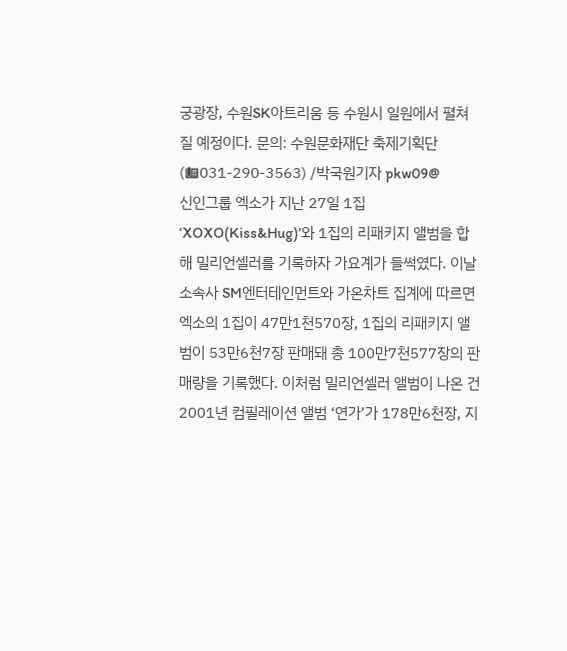궁광장, 수원SK아트리움 등 수원시 일원에서 펼쳐질 예정이다. 문의: 수원문화재단 축제기획단(☎031-290-3563) /박국원기자 pkw09@
신인그룹 엑소가 지난 27일 1집 ‘XOXO(Kiss&Hug)’와 1집의 리패키지 앨범을 합해 밀리언셀러를 기록하자 가요계가 들썩였다. 이날 소속사 SM엔터테인먼트와 가온차트 집계에 따르면 엑소의 1집이 47만1천570장, 1집의 리패키지 앨범이 53만6천7장 판매돼 총 100만7천577장의 판매량을 기록했다. 이처럼 밀리언셀러 앨범이 나온 건 2001년 컴필레이션 앨범 ‘연가’가 178만6천장, 지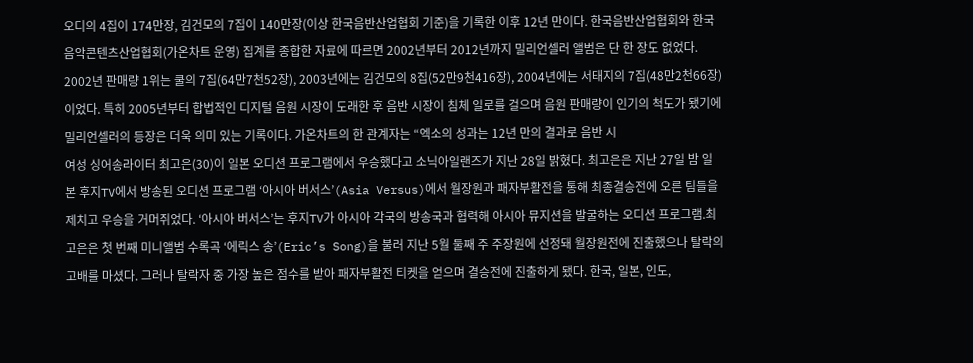오디의 4집이 174만장, 김건모의 7집이 140만장(이상 한국음반산업협회 기준)을 기록한 이후 12년 만이다. 한국음반산업협회와 한국음악콘텐츠산업협회(가온차트 운영) 집계를 종합한 자료에 따르면 2002년부터 2012년까지 밀리언셀러 앨범은 단 한 장도 없었다. 2002년 판매량 1위는 쿨의 7집(64만7천52장), 2003년에는 김건모의 8집(52만9천416장), 2004년에는 서태지의 7집(48만2천66장)이었다. 특히 2005년부터 합법적인 디지털 음원 시장이 도래한 후 음반 시장이 침체 일로를 걸으며 음원 판매량이 인기의 척도가 됐기에 밀리언셀러의 등장은 더욱 의미 있는 기록이다. 가온차트의 한 관계자는 “엑소의 성과는 12년 만의 결과로 음반 시
여성 싱어송라이터 최고은(30)이 일본 오디션 프로그램에서 우승했다고 소닉아일랜즈가 지난 28일 밝혔다. 최고은은 지난 27일 밤 일본 후지TV에서 방송된 오디션 프로그램 ‘아시아 버서스’(Asia Versus)에서 월장원과 패자부활전을 통해 최종결승전에 오른 팀들을 제치고 우승을 거머쥐었다. ‘아시아 버서스’는 후지TV가 아시아 각국의 방송국과 협력해 아시아 뮤지션을 발굴하는 오디션 프로그램.최고은은 첫 번째 미니앨범 수록곡 ‘에릭스 송’(Eric’s Song)을 불러 지난 5월 둘째 주 주장원에 선정돼 월장원전에 진출했으나 탈락의 고배를 마셨다. 그러나 탈락자 중 가장 높은 점수를 받아 패자부활전 티켓을 얻으며 결승전에 진출하게 됐다. 한국, 일본, 인도,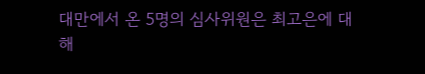대만에서 온 5명의 심사위원은 최고은에 대해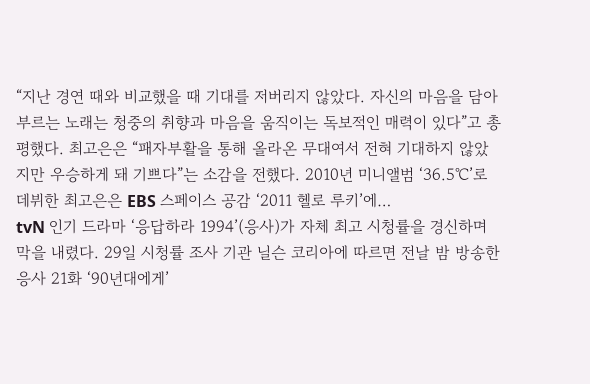“지난 경연 때와 비교했을 때 기대를 저버리지 않았다. 자신의 마음을 담아 부르는 노래는 청중의 취향과 마음을 움직이는 독보적인 매력이 있다”고 총평했다. 최고은은 “패자부활을 통해 올라온 무대여서 전혀 기대하지 않았지만 우승하게 돼 기쁘다”는 소감을 전했다. 2010년 미니앨범 ‘36.5℃’로 데뷔한 최고은은 EBS 스페이스 공감 ‘2011 헬로 루키’에…
tvN 인기 드라마 ‘응답하라 1994’(응사)가 자체 최고 시청률을 경신하며 막을 내렸다. 29일 시청률 조사 기관 닐슨 코리아에 따르면 전날 밤 방송한 응사 21화 ‘90년대에게’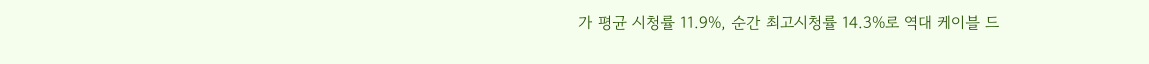가 평균 시청률 11.9%, 순간 최고시청률 14.3%로 역대 케이블 드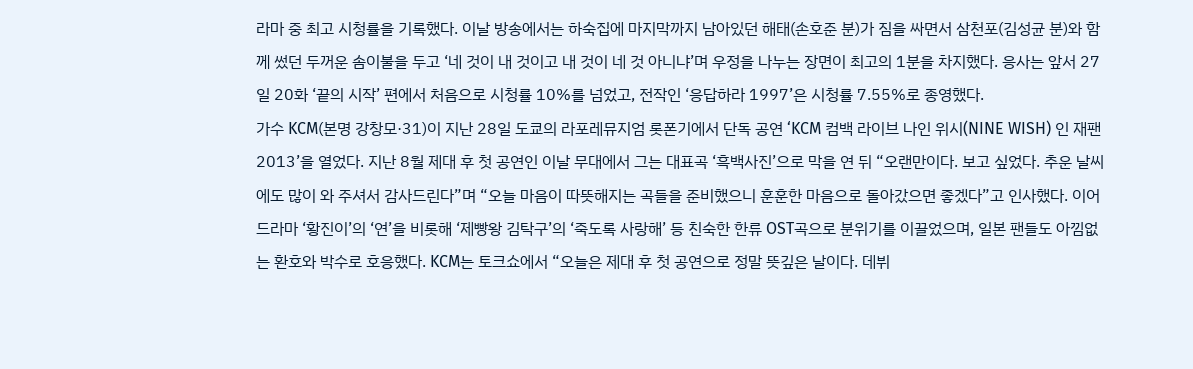라마 중 최고 시청률을 기록했다. 이날 방송에서는 하숙집에 마지막까지 남아있던 해태(손호준 분)가 짐을 싸면서 삼천포(김성균 분)와 함께 썼던 두꺼운 솜이불을 두고 ‘네 것이 내 것이고 내 것이 네 것 아니냐’며 우정을 나누는 장면이 최고의 1분을 차지했다. 응사는 앞서 27일 20화 ‘끝의 시작’ 편에서 처음으로 시청률 10%를 넘었고, 전작인 ‘응답하라 1997’은 시청률 7.55%로 종영했다.
가수 KCM(본명 강창모·31)이 지난 28일 도쿄의 라포레뮤지엄 롯폰기에서 단독 공연 ‘KCM 컴백 라이브 나인 위시(NINE WISH) 인 재팬 2013’을 열었다. 지난 8월 제대 후 첫 공연인 이날 무대에서 그는 대표곡 ‘흑백사진’으로 막을 연 뒤 “오랜만이다. 보고 싶었다. 추운 날씨에도 많이 와 주셔서 감사드린다”며 “오늘 마음이 따뜻해지는 곡들을 준비했으니 훈훈한 마음으로 돌아갔으면 좋겠다”고 인사했다. 이어 드라마 ‘황진이’의 ‘연’을 비롯해 ‘제빵왕 김탁구’의 ‘죽도록 사랑해’ 등 친숙한 한류 OST곡으로 분위기를 이끌었으며, 일본 팬들도 아낌없는 환호와 박수로 호응했다. KCM는 토크쇼에서 “오늘은 제대 후 첫 공연으로 정말 뜻깊은 날이다. 데뷔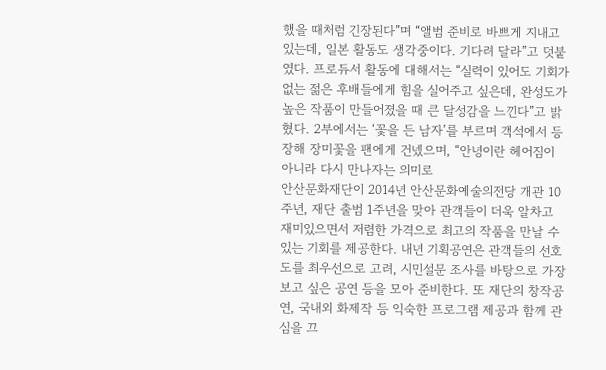했을 때처럼 긴장된다”며 “앨범 준비로 바쁘게 지내고 있는데, 일본 활동도 생각중이다. 기다려 달라”고 덧붙였다. 프로듀서 활동에 대해서는 “실력이 있어도 기회가 없는 젊은 후배들에게 힘을 실어주고 싶은데, 완성도가 높은 작품이 만들어졌을 때 큰 달성감을 느낀다”고 밝혔다. 2부에서는 ‘꽃을 든 남자’를 부르며 객석에서 등장해 장미꽃을 팬에게 건넸으며, “안녕이란 헤어짐이 아니라 다시 만나자는 의미로
안산문화재단이 2014년 안산문화예술의전당 개관 10주년, 재단 출범 1주년을 맞아 관객들이 더욱 알차고 재미있으면서 저렴한 가격으로 최고의 작품을 만날 수 있는 기회를 제공한다. 내년 기획공연은 관객들의 선호도를 최우선으로 고려, 시민설문 조사를 바탕으로 가장 보고 싶은 공연 등을 모아 준비한다. 또 재단의 창작공연, 국내외 화제작 등 익숙한 프로그램 제공과 함께 관심을 끄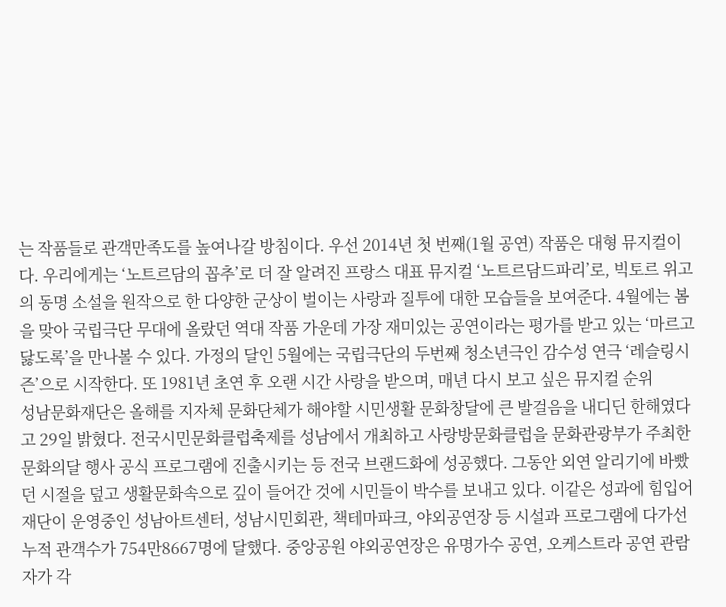는 작품들로 관객만족도를 높여나갈 방침이다. 우선 2014년 첫 번째(1월 공연) 작품은 대형 뮤지컬이다. 우리에게는 ‘노트르담의 꼽추’로 더 잘 알려진 프랑스 대표 뮤지컬 ‘노트르담드파리’로, 빅토르 위고의 동명 소설을 원작으로 한 다양한 군상이 벌이는 사랑과 질투에 대한 모습들을 보여준다. 4월에는 봄을 맞아 국립극단 무대에 올랐던 역대 작품 가운데 가장 재미있는 공연이라는 평가를 받고 있는 ‘마르고 닳도록’을 만나볼 수 있다. 가정의 달인 5월에는 국립극단의 두번째 청소년극인 감수성 연극 ‘레슬링시즌’으로 시작한다. 또 1981년 초연 후 오랜 시간 사랑을 받으며, 매년 다시 보고 싶은 뮤지컬 순위
성남문화재단은 올해를 지자체 문화단체가 해야할 시민생활 문화창달에 큰 발걸음을 내디딘 한해였다고 29일 밝혔다. 전국시민문화클럽축제를 성남에서 개최하고 사랑방문화클럽을 문화관광부가 주최한 문화의달 행사 공식 프로그램에 진출시키는 등 전국 브랜드화에 성공했다. 그동안 외연 알리기에 바빴던 시절을 덮고 생활문화속으로 깊이 들어간 것에 시민들이 박수를 보내고 있다. 이같은 성과에 힘입어 재단이 운영중인 성남아트센터, 성남시민회관, 책테마파크, 야외공연장 등 시설과 프로그램에 다가선 누적 관객수가 754만8667명에 달했다. 중앙공원 야외공연장은 유명가수 공연, 오케스트라 공연 관람자가 각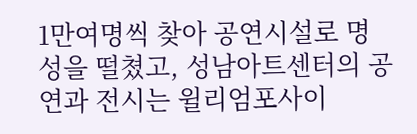1만여명씩 찾아 공연시설로 명성을 떨쳤고, 성남아트센터의 공연과 전시는 윌리엄포사이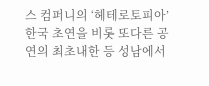스 컴퍼니의 ‘헤테로토피아’한국 초연을 비롯 또다른 공연의 최초내한 등 성남에서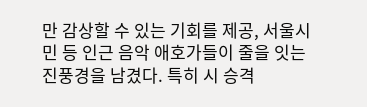만 감상할 수 있는 기회를 제공, 서울시민 등 인근 음악 애호가들이 줄을 잇는 진풍경을 남겼다. 특히 시 승격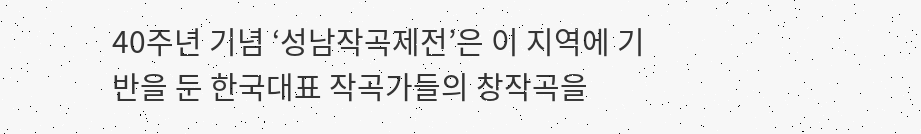40주년 기념 ‘성남작곡제전’은 이 지역에 기반을 둔 한국대표 작곡가들의 창작곡을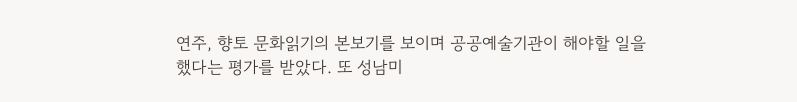연주, 향토 문화읽기의 본보기를 보이며 공공예술기관이 해야할 일을 했다는 평가를 받았다. 또 성남미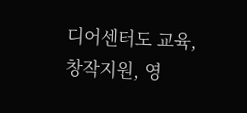디어센터도 교육, 창작지원, 영